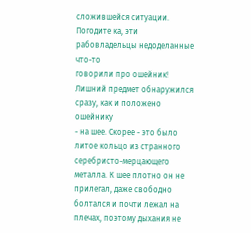сложившейся ситуации. Погодите ка, эти рабовладельцы недоделанные что-то
говорили про ошейник! Лишний предмет обнаружился сразу, как и положено ошейнику
- на шее. Скорее - это было литое кольцо из странного серебристо-мерцающего
металла. К шее плотно он не прилегал, даже свободно болтался и почти лежал на
плечах, поэтому дыхания не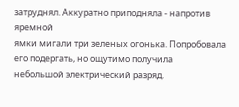затруднял. Аккуратно приподняла - напротив яремной
ямки мигали три зеленых огонька. Попробовала его подергать, но ощутимо получила
небольшой электрический разряд.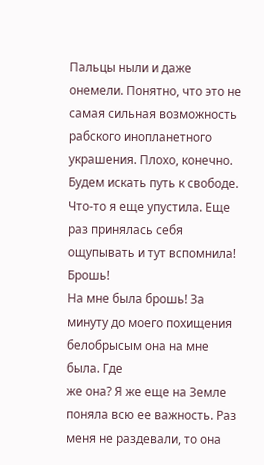Пальцы ныли и даже онемели. Понятно, что это не
самая сильная возможность рабского инопланетного украшения. Плохо, конечно.
Будем искать путь к свободе.
Что-то я еще упустила. Еще раз принялась себя ощупывать и тут вспомнила! Брошь!
На мне была брошь! За минуту до моего похищения белобрысым она на мне была. Где
же она? Я же еще на Земле поняла всю ее важность. Раз меня не раздевали, то она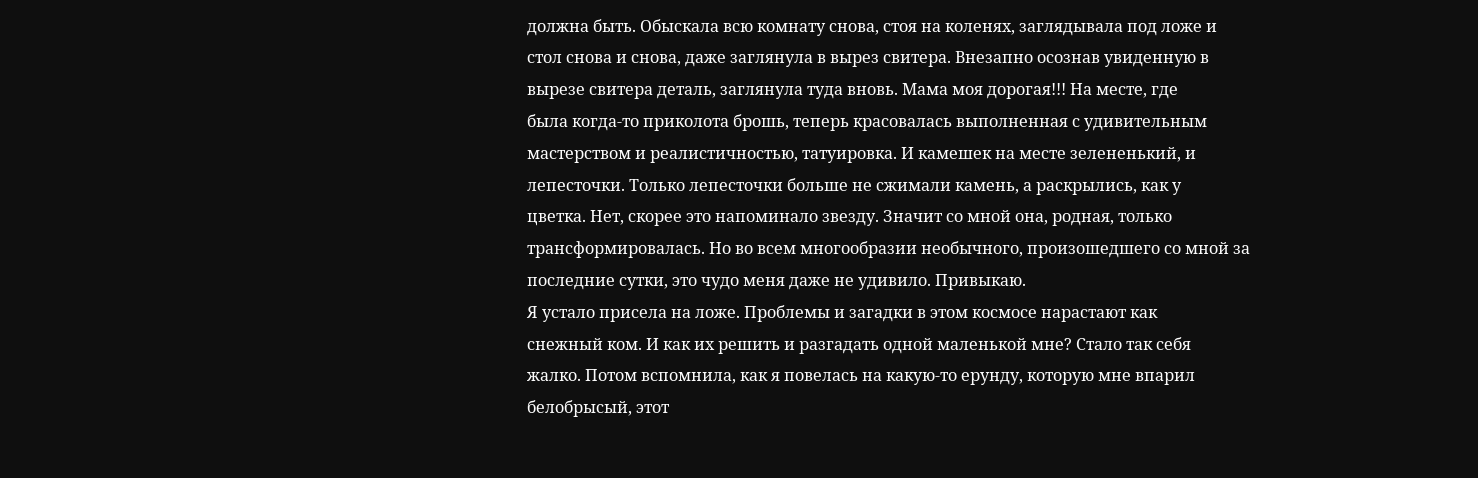должна быть. Обыскала всю комнату снова, стоя на коленях, заглядывала под ложе и
стол снова и снова, даже заглянула в вырез свитера. Внезапно осознав увиденную в
вырезе свитера деталь, заглянула туда вновь. Мама моя дорогая!!! На месте, где
была когда-то приколота брошь, теперь красовалась выполненная с удивительным
мастерством и реалистичностью, татуировка. И камешек на месте зелененький, и
лепесточки. Только лепесточки больше не сжимали камень, а раскрылись, как у
цветка. Нет, скорее это напоминало звезду. Значит со мной она, родная, только
трансформировалась. Но во всем многообразии необычного, произошедшего со мной за
последние сутки, это чудо меня даже не удивило. Привыкаю.
Я устало присела на ложе. Проблемы и загадки в этом космосе нарастают как
снежный ком. И как их решить и разгадать одной маленькой мне? Стало так себя
жалко. Потом вспомнила, как я повелась на какую-то ерунду, которую мне впарил
белобрысый, этот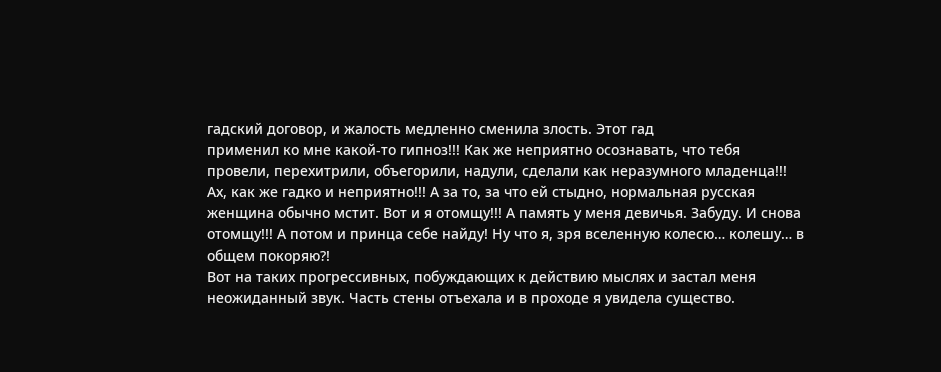гадский договор, и жалость медленно сменила злость. Этот гад
применил ко мне какой-то гипноз!!! Как же неприятно осознавать, что тебя
провели, перехитрили, объегорили, надули, сделали как неразумного младенца!!!
Ах, как же гадко и неприятно!!! А за то, за что ей стыдно, нормальная русская
женщина обычно мстит. Вот и я отомщу!!! А память у меня девичья. Забуду. И снова
отомщу!!! А потом и принца себе найду! Ну что я, зря вселенную колесю… колешу… в
общем покоряю?!
Вот на таких прогрессивных, побуждающих к действию мыслях и застал меня
неожиданный звук. Часть стены отъехала и в проходе я увидела существо.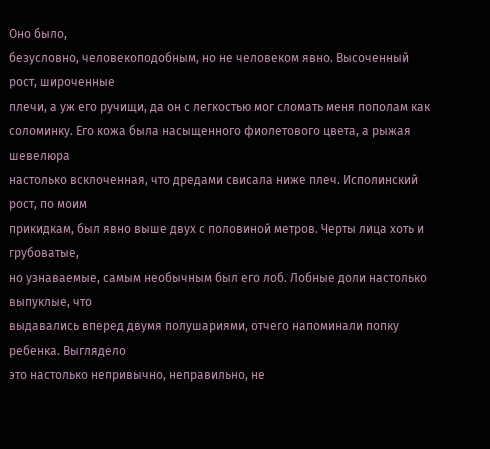Оно было,
безусловно, человекоподобным, но не человеком явно. Высоченный рост, широченные
плечи, а уж его ручищи, да он с легкостью мог сломать меня пополам как
соломинку. Его кожа была насыщенного фиолетового цвета, а рыжая шевелюра
настолько всклоченная, что дредами свисала ниже плеч. Исполинский рост, по моим
прикидкам, был явно выше двух с половиной метров. Черты лица хоть и грубоватые,
но узнаваемые, самым необычным был его лоб. Лобные доли настолько выпуклые, что
выдавались вперед двумя полушариями, отчего напоминали попку ребенка. Выглядело
это настолько непривычно, неправильно, не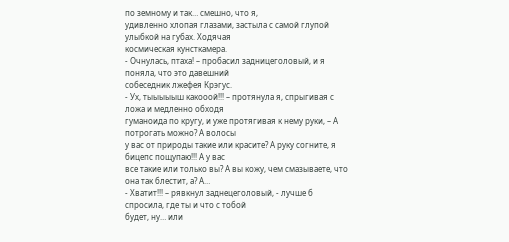по земному и так… смешно, что я,
удивленно хлопая глазами, застыла с самой глупой улыбкой на губах. Ходячая
космическая кунсткамера.
- Очнулась, птаха! – пробасил задницеголовый, и я поняла, что это давешний
собеседник лжефея Крэгус.
- Ух, тыыыыыш какооой!!! – протянула я, спрыгивая с ложа и медленно обходя
гуманоида по кругу, и уже протягивая к нему руки, – А потрогать можно? А волосы
у вас от природы такие или красите? А руку согните, я бицепс пощупаю!!! А у вас
все такие или только вы? А вы кожу, чем смазываете, что она так блестит, а? А…
- Хватит!!! – рявкнул заднецеголовый, - лучше б спросила, где ты и что с тобой
будет, ну… или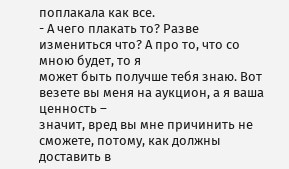поплакала как все.
- А чего плакать то? Разве измениться что? А про то, что со мною будет, то я
может быть получше тебя знаю. Вот везете вы меня на аукцион, а я ваша ценность –
значит, вред вы мне причинить не сможете, потому, как должны доставить в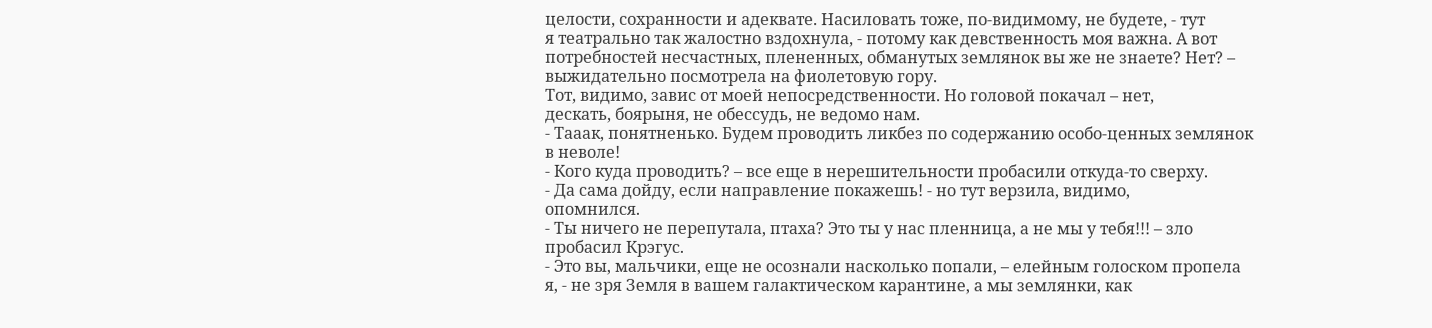целости, сохранности и адеквате. Насиловать тоже, по-видимому, не будете, - тут
я театрально так жалостно вздохнула, - потому как девственность моя важна. А вот
потребностей несчастных, плененных, обманутых землянок вы же не знаете? Нет? –
выжидательно посмотрела на фиолетовую гору.
Тот, видимо, завис от моей непосредственности. Но головой покачал – нет,
дескать, боярыня, не обессудь, не ведомо нам.
- Тааак, понятненько. Будем проводить ликбез по содержанию особо-ценных землянок
в неволе!
- Кого куда проводить? – все еще в нерешительности пробасили откуда-то сверху.
- Да сама дойду, если направление покажешь! - но тут верзила, видимо,
опомнился.
- Ты ничего не перепутала, птаха? Это ты у нас пленница, а не мы у тебя!!! – зло
пробасил Крэгус.
- Это вы, мальчики, еще не осознали насколько попали, – елейным голоском пропела
я, - не зря Земля в вашем галактическом карантине, а мы землянки, как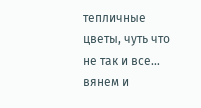тепличные
цветы, чуть что не так и все… вянем и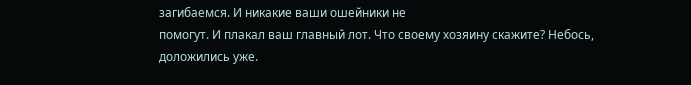загибаемся. И никакие ваши ошейники не
помогут. И плакал ваш главный лот. Что своему хозяину скажите? Небось,
доложились уже.